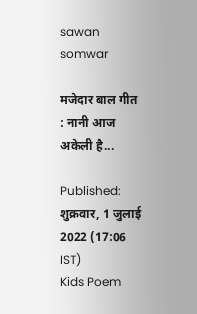sawan somwar

मजेदार बाल गीत : नानी आज अकेली है...

Published: शुक्रवार, 1 जुलाई 2022 (17:06 IST)
Kids Poem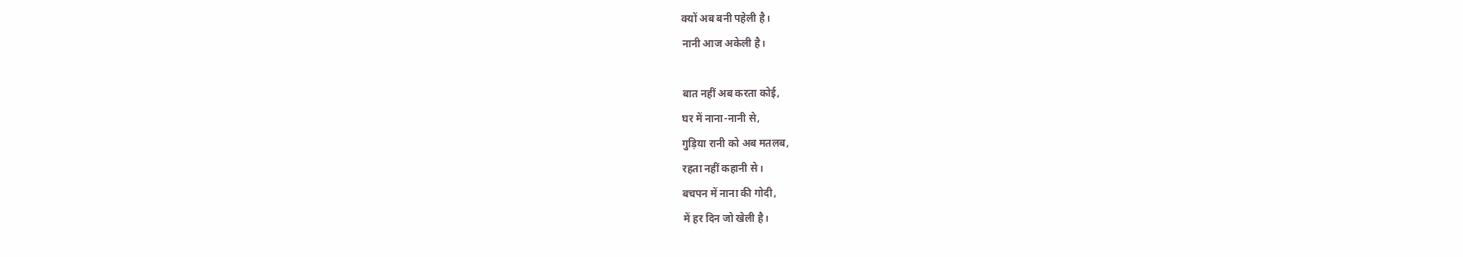क्यों अब बनी पहेली है।
नानी आज अकेली है।

बात नहीं अब करता कोई,
घर में नाना-नानी से,
गुड़िया रानी को अब मतलब,
रहता नहीं कहानी से।
बचपन में नाना की गोदी,
में हर दिन जो खेली है।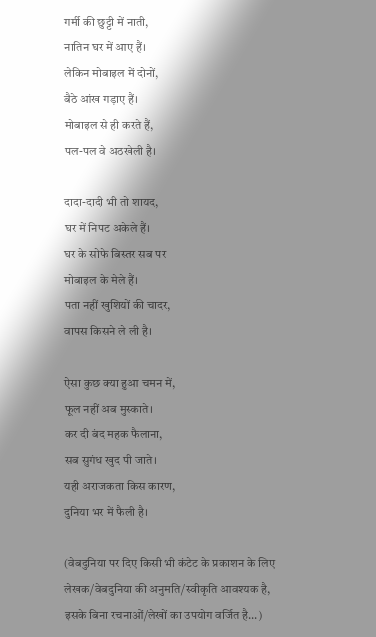गर्मी की छुट्टी में नाती,
नातिन घर में आए हैं।
लेकिन मोबाइल में दोनों,
बैठे आंख गड़ाए हैं।
मोबाइल से ही करते हैं,
पल-पल वे अठखेली है।

दादा-दादी भी तो शायद,
घर में निपट अकेले हैं।
घर के सोफे बिस्तर सब पर
मोबाइल के मेले हैं।
पता नहीं खुशियों की चादर,
वापस किसने ले ली है।

ऐसा कुछ क्या हुआ चमन में,
फूल नहीं अब मुस्काते।
कर दी बंद महक फैलाना,
सब सुगंध खुद पी जाते।
यही अराजकता किस कारण,
दुनिया भर में फैली है।

(वेबदुनिया पर दिए किसी भी कंटेट के प्रकाशन के लिए लेखक/वेबदुनिया की अनुमति/स्वीकृति आवश्यक है, इसके बिना रचनाओं/लेखों का उपयोग वर्जित है...)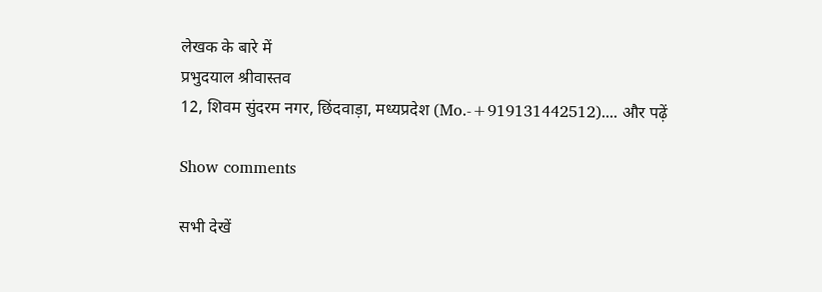लेखक के बारे में
प्रभुदयाल श्रीवास्तव
12, शिवम सुंदरम नगर, छिंदवाड़ा, मध्यप्रदेश (Mo.-+919131442512).... और पढ़ें

Show comments

सभी देखें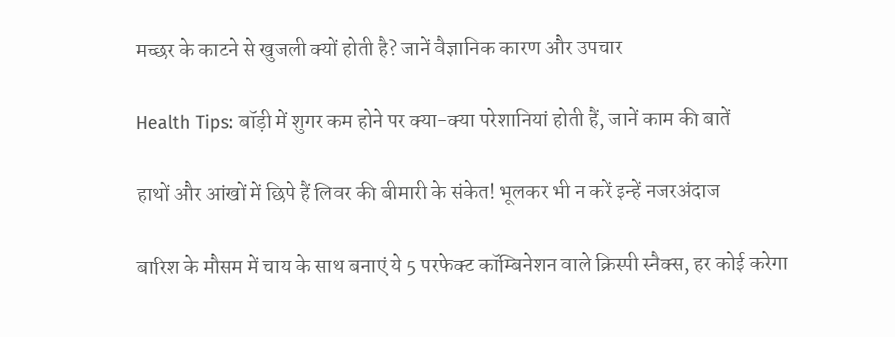मच्छर के काटने से खुजली क्यों होती है? जानें वैज्ञानिक कारण और उपचार

Health Tips: बॉड़ी में शुगर कम होने पर क्या-क्या परेशानियां होती हैं, जानें काम की बातें

हाथों और आंखों में छिपे हैं लिवर की बीमारी के संकेत! भूलकर भी न करें इन्हें नजरअंदाज

बारिश के मौसम में चाय के साथ बनाएं ये 5 परफेक्ट कॉम्बिनेशन वाले क्रिस्पी स्नैक्स, हर कोई करेगा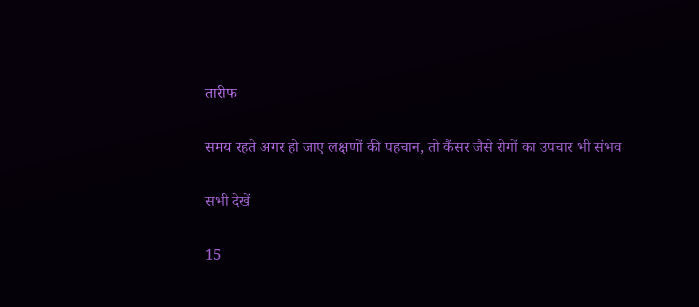तारीफ

समय रहते अगर हो जाए लक्षणों की पहचान, तो कैंसर जैसे रोगों का उपचार भी संभव

सभी देखें

15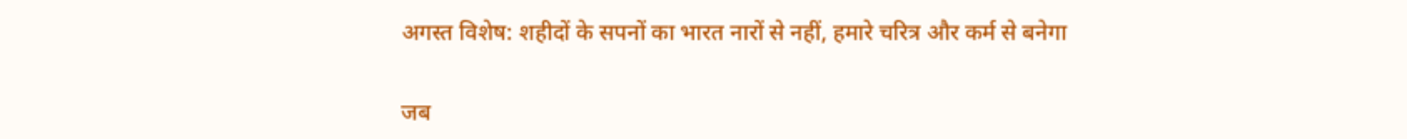अगस्त विशेष: शहीदों के सपनों का भारत नारों से नहीं, हमारे चरित्र और कर्म से बनेगा

जब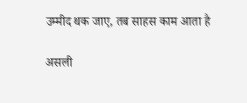उम्मीद थक जाए, तब साहस काम आता है

असली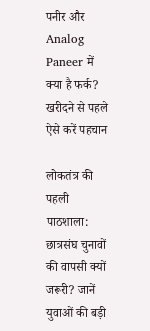पनीर और Analog Paneer में क्या है फर्क? खरीदने से पहले ऐसे करें पहचान

लोकतंत्र की पहली पाठशाला: छात्रसंघ चुनावों की वापसी क्यों जरूरी? जानें युवाओं की बड़ी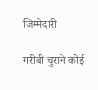जिम्मेदारी

गरीबी चुराने कोई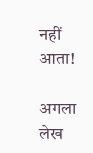नहीं आता!

अगला लेख